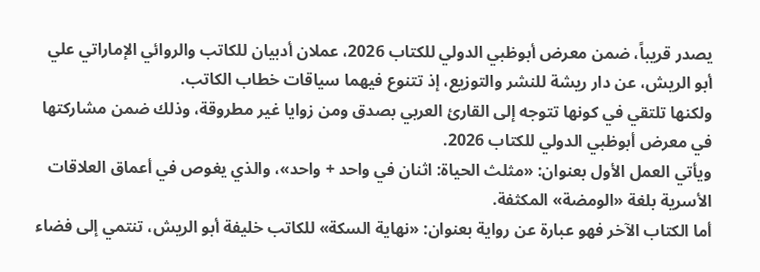يصدر قريباً، ضمن معرض أبوظبي الدولي للكتاب 2026، عملان أدبيان للكاتب والروائي الإماراتي علي أبو الريش، عن دار ريشة للنشر والتوزيع، إذ تتنوع فيهما سياقات خطاب الكاتب.
ولكنها تلتقي في كونها تتوجه إلى القارئ العربي بصدق ومن زوايا غير مطروقة، وذلك ضمن مشاركتها في معرض أبوظبي الدولي للكتاب 2026.
ويأتي العمل الأول بعنوان: «مثلث الحياة: اثنان في واحد + واحد»، والذي يغوص في أعماق العلاقات الأسرية بلغة «الومضة» المكثفة.
أما الكتاب الآخر فهو عبارة عن رواية بعنوان: «نهاية السكة» للكاتب خليفة أبو الريش، تنتمي إلى فضاء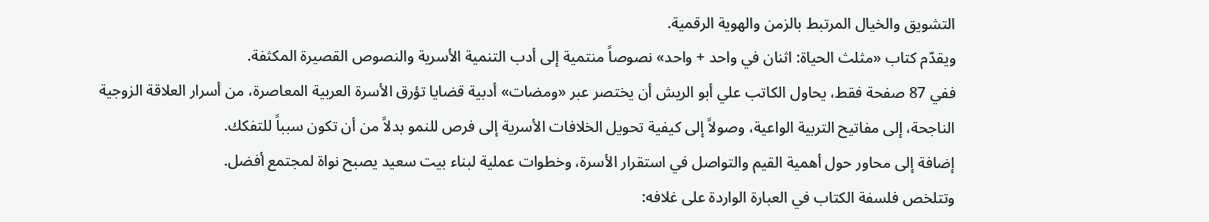التشويق والخيال المرتبط بالزمن والهوية الرقمية.
ويقدّم كتاب «مثلث الحياة: اثنان في واحد + واحد» نصوصاً منتمية إلى أدب التنمية الأسرية والنصوص القصيرة المكثفة.
ففي 87 صفحة فقط، يحاول الكاتب علي أبو الريش أن يختصر عبر «ومضات» أدبية قضايا تؤرق الأسرة العربية المعاصرة، من أسرار العلاقة الزوجية الناجحة، إلى مفاتيح التربية الواعية، وصولاً إلى كيفية تحويل الخلافات الأسرية إلى فرص للنمو بدلاً من أن تكون سبباً للتفكك.
إضافة إلى محاور حول أهمية القيم والتواصل في استقرار الأسرة، وخطوات عملية لبناء بيت سعيد يصبح نواة لمجتمع أفضل.
وتتلخص فلسفة الكتاب في العبارة الواردة على غلافه: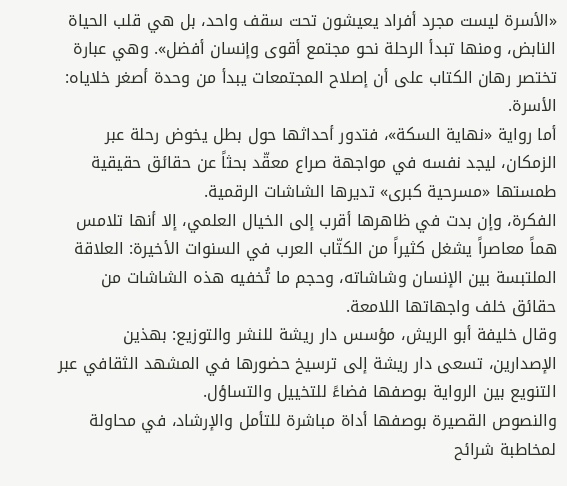«الأسرة ليست مجرد أفراد يعيشون تحت سقف واحد، بل هي قلب الحياة النابض، ومنها تبدأ الرحلة نحو مجتمع أقوى وإنسان أفضل». وهي عبارة تختصر رهان الكتاب على أن إصلاح المجتمعات يبدأ من وحدة أصغر خلاياه: الأسرة.
أما رواية «نهاية السكة»، فتدور أحداثها حول بطل يخوض رحلة عبر الزمكان، ليجد نفسه في مواجهة صراع معقّد بحثاً عن حقائق حقيقية طمستها «مسرحية كبرى» تديرها الشاشات الرقمية.
الفكرة، وإن بدت في ظاهرها أقرب إلى الخيال العلمي، إلا أنها تلامس هماً معاصراً يشغل كثيراً من الكتّاب العرب في السنوات الأخيرة: العلاقة الملتبسة بين الإنسان وشاشاته، وحجم ما تُخفيه هذه الشاشات من حقائق خلف واجهاتها اللامعة.
وقال خليفة أبو الريش، مؤسس دار ريشة للنشر والتوزيع: بهذين الإصدارين، تسعى دار ريشة إلى ترسيخ حضورها في المشهد الثقافي عبر التنويع بين الرواية بوصفها فضاءً للتخييل والتساؤل.
والنصوص القصيرة بوصفها أداة مباشرة للتأمل والإرشاد، في محاولة لمخاطبة شرائح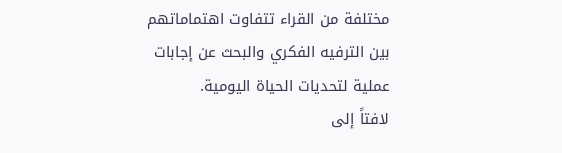مختلفة من القراء تتفاوت اهتماماتهم بين الترفيه الفكري والبحث عن إجابات عملية لتحديات الحياة اليومية.
لافتاً إلى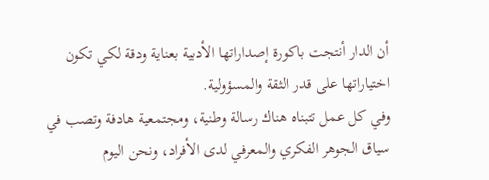أن الدار أنتجت باكورة إصداراتها الأدبية بعناية ودقة لكي تكون اختياراتها على قدر الثقة والمسؤولية.
وفي كل عمل تتبناه هناك رسالة وطنية، ومجتمعية هادفة وتصب في سياق الجوهر الفكري والمعرفي لدى الأفراد، ونحن اليوم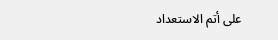على أتم الاستعداد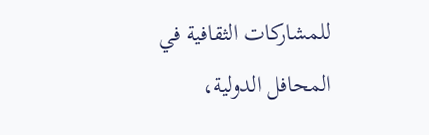للمشاركات الثقافية في المحافل الدولية،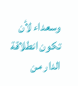وسعداء لأن تكون انطلاقة الدار من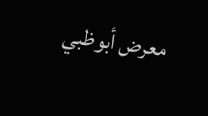معرض أبوظبي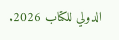الدولي للكتاب 2026.